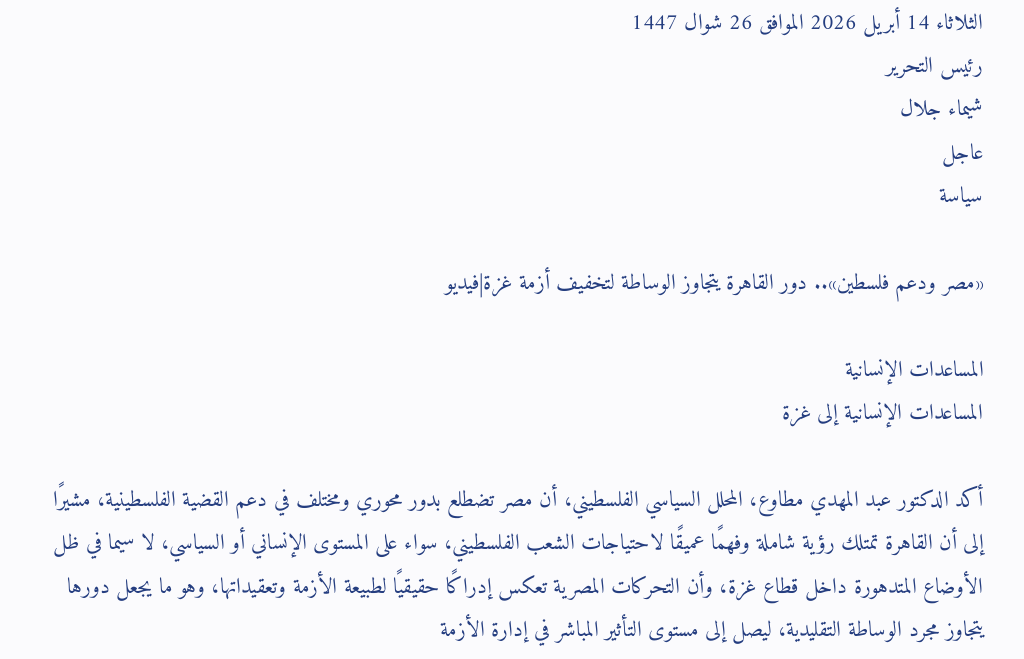الثلاثاء 14 أبريل 2026 الموافق 26 شوال 1447
رئيس التحرير
شيماء جلال
عاجل
سياسة

«مصر ودعم فلسطين».. دور القاهرة يتجاوز الوساطة لتخفيف أزمة غزة|فيديو

المساعدات الإنسانية
المساعدات الإنسانية إلى غزة

أكد الدكتور عبد المهدي مطاوع، المحلل السياسي الفلسطيني، أن مصر تضطلع بدور محوري ومختلف في دعم القضية الفلسطينية، مشيرًا إلى أن القاهرة تمتلك رؤية شاملة وفهمًا عميقًا لاحتياجات الشعب الفلسطيني، سواء على المستوى الإنساني أو السياسي، لا سيما في ظل الأوضاع المتدهورة داخل قطاع غزة، وأن التحركات المصرية تعكس إدراكًا حقيقيًا لطبيعة الأزمة وتعقيداتها، وهو ما يجعل دورها يتجاوز مجرد الوساطة التقليدية، ليصل إلى مستوى التأثير المباشر في إدارة الأزمة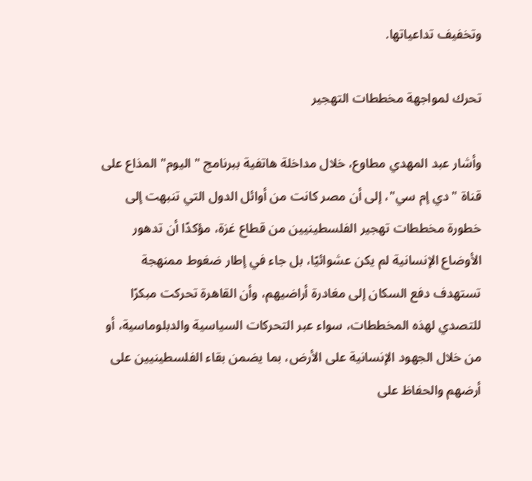وتخفيف تداعياتها.

تحرك لمواجهة مخططات التهجير

وأشار عبد المهدي مطاوع، خلال مداخلة هاتفية ببرنامج "اليوم" المذاع على قناة "دي إم سي"، إلى أن مصر كانت من أوائل الدول التي تنبهت إلى خطورة مخططات تهجير الفلسطينيين من قطاع غزة، مؤكدًا أن تدهور الأوضاع الإنسانية لم يكن عشوائيًا، بل جاء في إطار ضغوط ممنهجة تستهدف دفع السكان إلى مغادرة أراضيهم، وأن القاهرة تحركت مبكرًا للتصدي لهذه المخططات، سواء عبر التحركات السياسية والدبلوماسية، أو من خلال الجهود الإنسانية على الأرض، بما يضمن بقاء الفلسطينيين على أرضهم والحفاظ على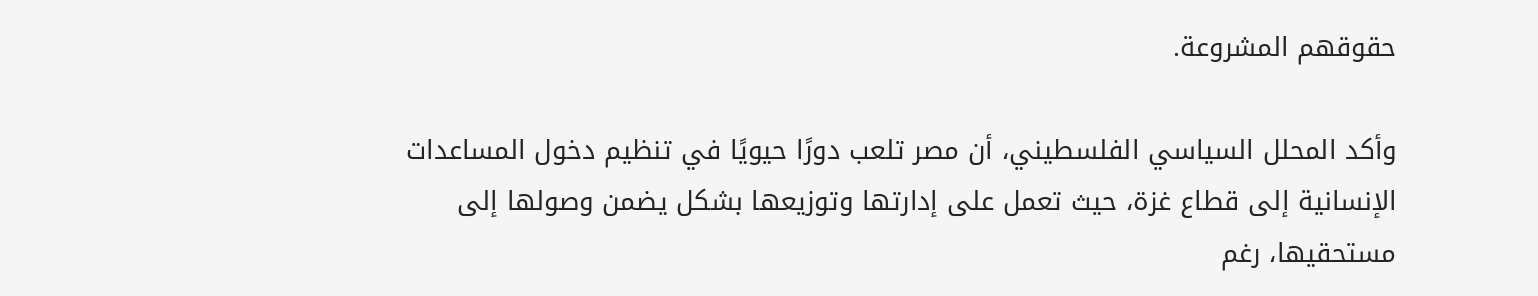حقوقهم المشروعة.

وأكد المحلل السياسي الفلسطيني، أن مصر تلعب دورًا حيويًا في تنظيم دخول المساعدات الإنسانية إلى قطاع غزة، حيث تعمل على إدارتها وتوزيعها بشكل يضمن وصولها إلى مستحقيها، رغم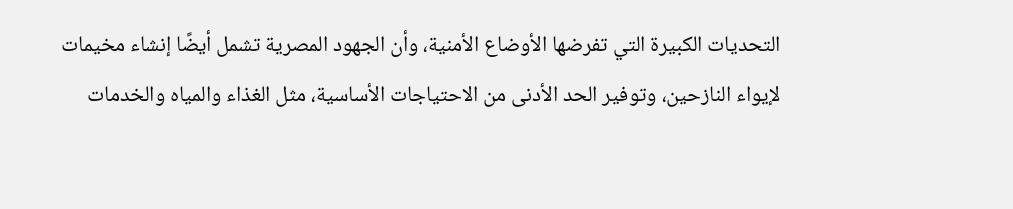التحديات الكبيرة التي تفرضها الأوضاع الأمنية، وأن الجهود المصرية تشمل أيضًا إنشاء مخيمات لإيواء النازحين، وتوفير الحد الأدنى من الاحتياجات الأساسية، مثل الغذاء والمياه والخدمات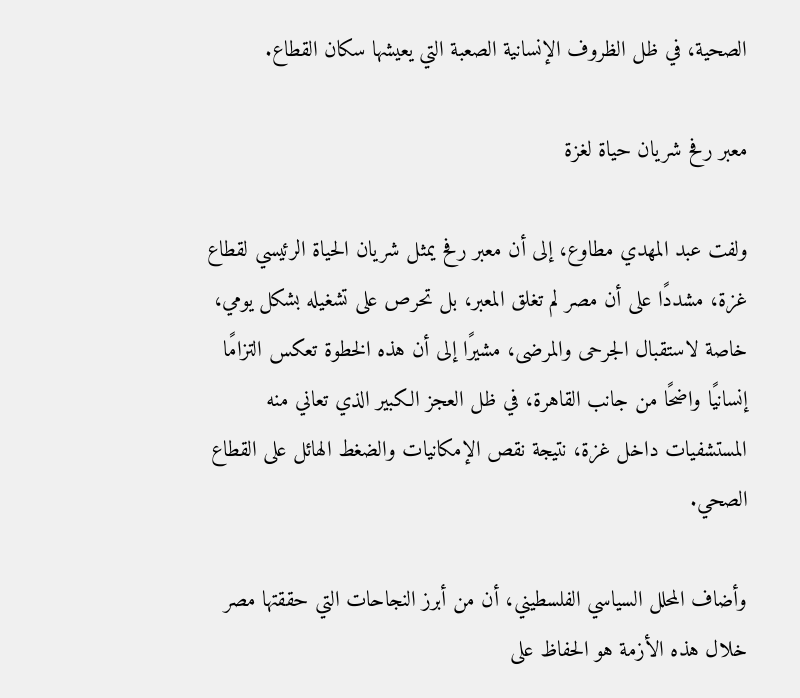الصحية، في ظل الظروف الإنسانية الصعبة التي يعيشها سكان القطاع.

معبر رفح شريان حياة لغزة

ولفت عبد المهدي مطاوع، إلى أن معبر رفح يمثل شريان الحياة الرئيسي لقطاع غزة، مشددًا على أن مصر لم تغلق المعبر، بل تحرص على تشغيله بشكل يومي، خاصة لاستقبال الجرحى والمرضى، مشيرًا إلى أن هذه الخطوة تعكس التزامًا إنسانيًا واضحًا من جانب القاهرة، في ظل العجز الكبير الذي تعاني منه المستشفيات داخل غزة، نتيجة نقص الإمكانيات والضغط الهائل على القطاع الصحي.

وأضاف المحلل السياسي الفلسطيني، أن من أبرز النجاحات التي حققتها مصر خلال هذه الأزمة هو الحفاظ على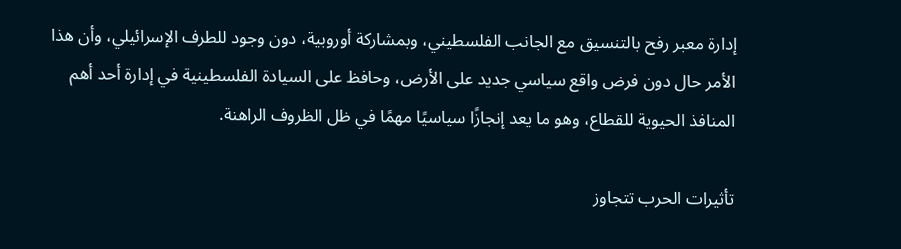إدارة معبر رفح بالتنسيق مع الجانب الفلسطيني، وبمشاركة أوروبية، دون وجود للطرف الإسرائيلي، وأن هذا الأمر حال دون فرض واقع سياسي جديد على الأرض، وحافظ على السيادة الفلسطينية في إدارة أحد أهم المنافذ الحيوية للقطاع، وهو ما يعد إنجازًا سياسيًا مهمًا في ظل الظروف الراهنة.

تأثيرات الحرب تتجاوز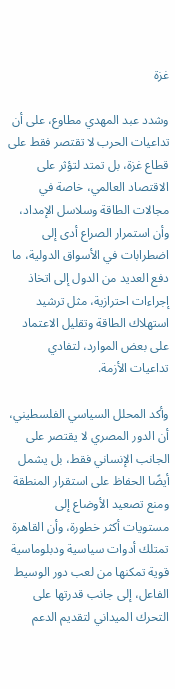غزة

وشدد عبد المهدي مطاوع، على أن تداعيات الحرب لا تقتصر فقط على قطاع غزة، بل تمتد لتؤثر على الاقتصاد العالمي، خاصة في مجالات الطاقة وسلاسل الإمداد، وأن استمرار الصراع أدى إلى اضطرابات في الأسواق الدولية، ما دفع العديد من الدول إلى اتخاذ إجراءات احترازية، مثل ترشيد استهلاك الطاقة وتقليل الاعتماد على بعض الموارد، لتفادي تداعيات الأزمة.

وأكد المحلل السياسي الفلسطيني، أن الدور المصري لا يقتصر على الجانب الإنساني فقط، بل يشمل أيضًا الحفاظ على استقرار المنطقة ومنع تصعيد الأوضاع إلى مستويات أكثر خطورة، وأن القاهرة تمتلك أدوات سياسية ودبلوماسية قوية تمكنها من لعب دور الوسيط الفاعل، إلى جانب قدرتها على التحرك الميداني لتقديم الدعم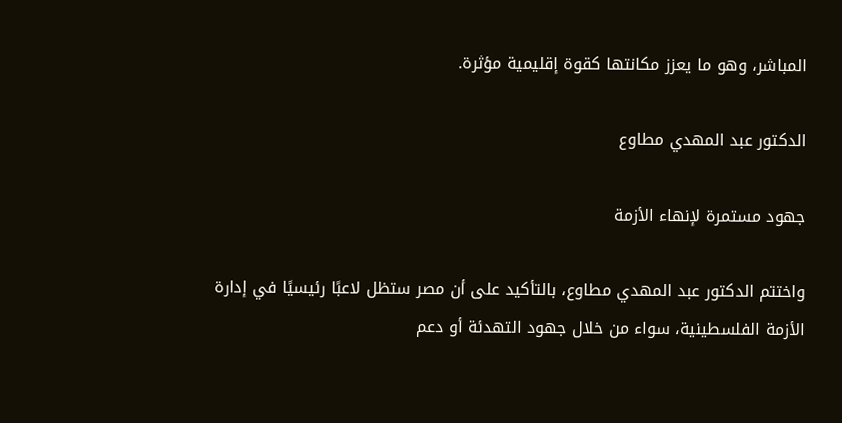المباشر، وهو ما يعزز مكانتها كقوة إقليمية مؤثرة.

الدكتور عبد المهدي مطاوع

جهود مستمرة لإنهاء الأزمة

واختتم الدكتور عبد المهدي مطاوع، بالتأكيد على أن مصر ستظل لاعبًا رئيسيًا في إدارة الأزمة الفلسطينية، سواء من خلال جهود التهدئة أو دعم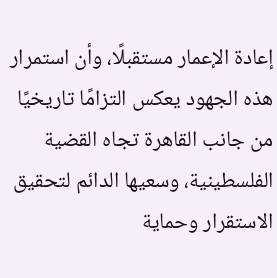إعادة الإعمار مستقبلًا، وأن استمرار هذه الجهود يعكس التزامًا تاريخيًا من جانب القاهرة تجاه القضية الفلسطينية، وسعيها الدائم لتحقيق الاستقرار وحماية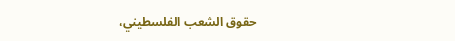حقوق الشعب الفلسطيني،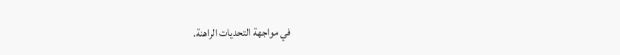في مواجهة التحديات الراهنة.